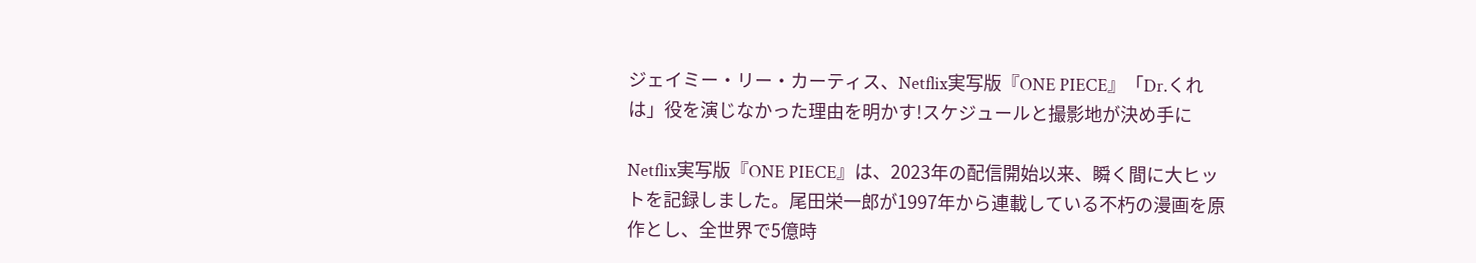ジェイミー・リー・カーティス、Netflix実写版『ONE PIECE』「Dr.くれは」役を演じなかった理由を明かす!スケジュールと撮影地が決め手に

Netflix実写版『ONE PIECE』は、2023年の配信開始以来、瞬く間に大ヒットを記録しました。尾田栄一郎が1997年から連載している不朽の漫画を原作とし、全世界で5億時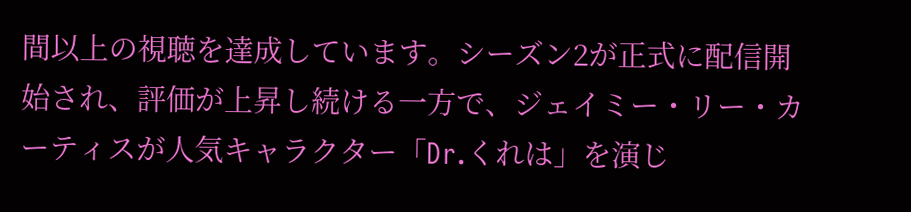間以上の視聴を達成しています。シーズン2が正式に配信開始され、評価が上昇し続ける一方で、ジェイミー・リー・カーティスが人気キャラクター「Dr.くれは」を演じ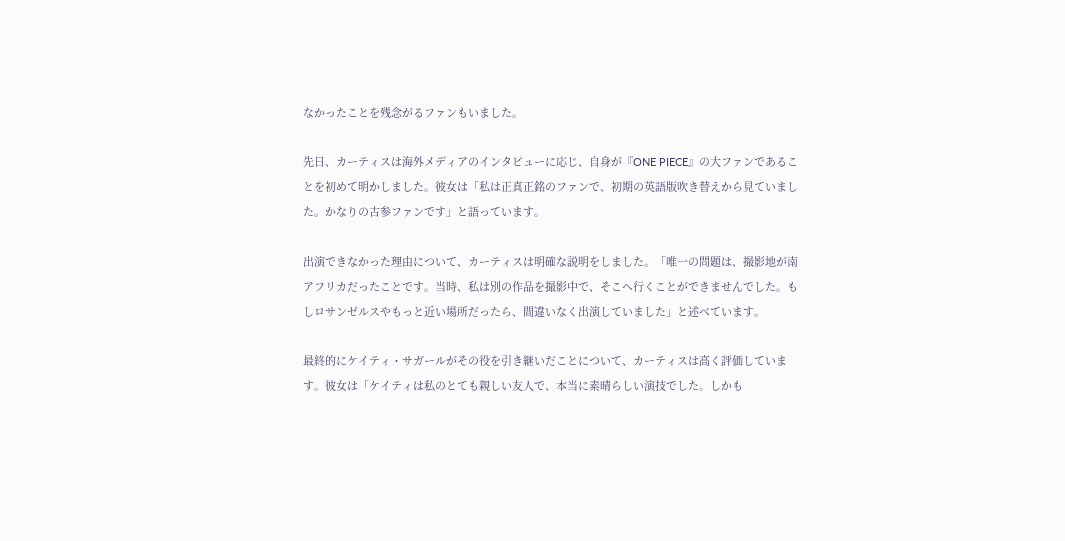なかったことを残念がるファンもいました。

先日、カーティスは海外メディアのインタビューに応じ、自身が『ONE PIECE』の大ファンであることを初めて明かしました。彼女は「私は正真正銘のファンで、初期の英語版吹き替えから見ていました。かなりの古参ファンです」と語っています。

出演できなかった理由について、カーティスは明確な説明をしました。「唯一の問題は、撮影地が南アフリカだったことです。当時、私は別の作品を撮影中で、そこへ行くことができませんでした。もしロサンゼルスやもっと近い場所だったら、間違いなく出演していました」と述べています。

最終的にケイティ・サガールがその役を引き継いだことについて、カーティスは高く評価しています。彼女は「ケイティは私のとても親しい友人で、本当に素晴らしい演技でした。しかも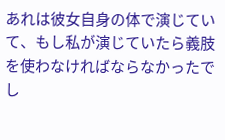あれは彼女自身の体で演じていて、もし私が演じていたら義肢を使わなければならなかったでし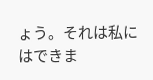ょう。それは私にはできま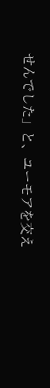せんでした」と、ユーモアを交え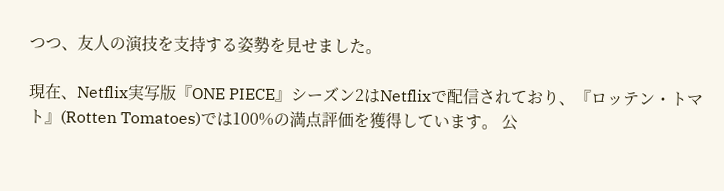つつ、友人の演技を支持する姿勢を見せました。

現在、Netflix実写版『ONE PIECE』シーズン2はNetflixで配信されており、『ロッテン・トマト』(Rotten Tomatoes)では100%の満点評価を獲得しています。 公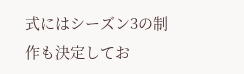式にはシーズン3の制作も決定してお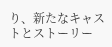り、新たなキャストとストーリー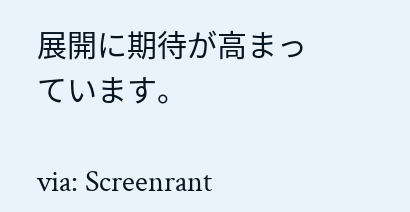展開に期待が高まっています。

via: Screenrant